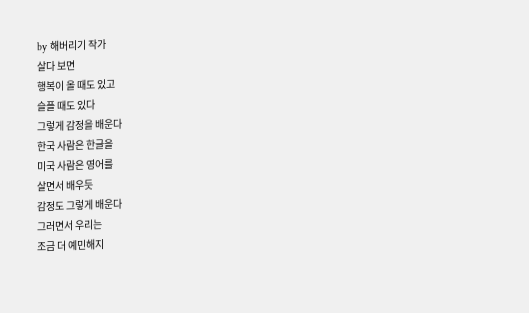by 해버리기 작가
살다 보면
행복이 올 때도 있고
슬플 때도 있다
그렇게 감정을 배운다
한국 사람은 한글을
미국 사람은 영어를
살면서 배우듯
감정도 그렇게 배운다
그러면서 우리는
조금 더 예민해지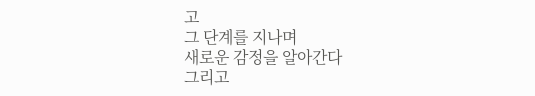고
그 단계를 지나며
새로운 감정을 알아간다
그리고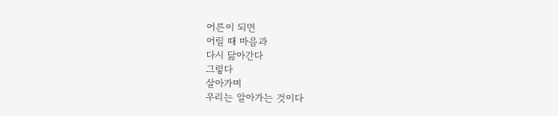어른이 되면
어릴 때 마음과
다시 닮아간다
그렇다
살아가며
우리는 알아가는 것이다